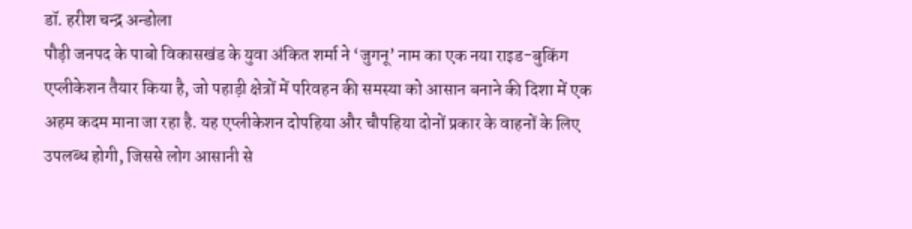डॉ. हरीश चन्द्र अन्डोला
पौड़ी जनपद के पाबो विकासखंड के युवा अंकित शर्मा ने ‘जुगनू’ नाम का एक नया राइड-बुकिंग एप्लीकेशन तैयार किया है, जो पहाड़ी क्षेत्रों में परिवहन की समस्या को आसान बनाने की दिशा में एक अहम कदम माना जा रहा है. यह एप्लीकेशन दोपहिया और चौपहिया दोनों प्रकार के वाहनों के लिए उपलब्ध होगी, जिससे लोग आसानी से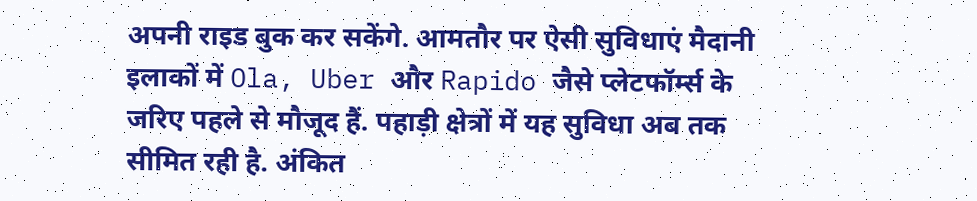अपनी राइड बुक कर सकेंगे. आमतौर पर ऐसी सुविधाएं मैदानी इलाकों में Ola, Uber और Rapido जैसे प्लेटफॉर्म्स के जरिए पहले से मौजूद हैं. पहाड़ी क्षेत्रों में यह सुविधा अब तक सीमित रही है. अंकित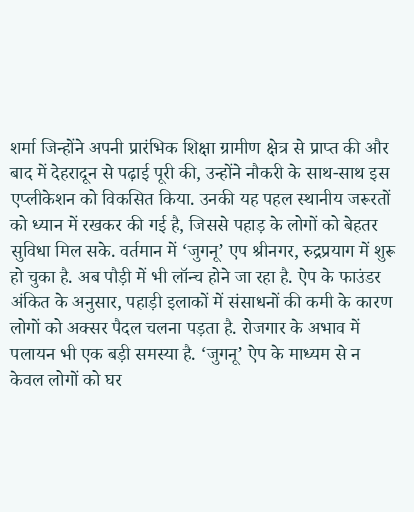शर्मा जिन्होंने अपनी प्रारंभिक शिक्षा ग्रामीण क्षेत्र से प्राप्त की और बाद में देहरादून से पढ़ाई पूरी की, उन्होंने नौकरी के साथ-साथ इस एप्लीकेशन को विकसित किया. उनकी यह पहल स्थानीय जरूरतों को ध्यान में रखकर की गई है, जिससे पहाड़ के लोगों को बेहतर सुविधा मिल सके. वर्तमान में ‘जुगनू’ एप श्रीनगर, रुद्रप्रयाग में शुरू हो चुका है. अब पौड़ी में भी लॉन्च होने जा रहा है. ऐप के फाउंडर अंकित के अनुसार, पहाड़ी इलाकों में संसाधनों की कमी के कारण लोगों को अक्सर पैदल चलना पड़ता है. रोजगार के अभाव में पलायन भी एक बड़ी समस्या है. ‘जुगनू’ ऐप के माध्यम से न केवल लोगों को घर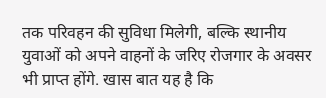तक परिवहन की सुविधा मिलेगी, बल्कि स्थानीय युवाओं को अपने वाहनों के जरिए रोजगार के अवसर भी प्राप्त होंगे. खास बात यह है कि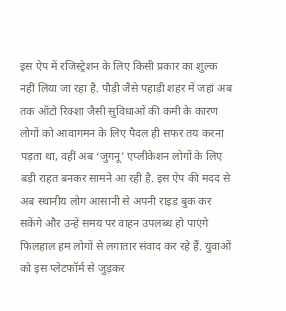इस ऐप में रजिस्ट्रेशन के लिए किसी प्रकार का शुल्क नहीं लिया जा रहा है. पौड़ी जैसे पहाड़ी शहर में जहां अब तक ऑटो रिक्शा जैसी सुविधाओं की कमी के कारण लोगों को आवागमन के लिए पैदल ही सफर तय करना पड़ता था, वहीं अब ‘जुगनू’ एप्लीकेशन लोगों के लिए बड़ी राहत बनकर सामने आ रही है. इस ऐप की मदद से अब स्थानीय लोग आसानी से अपनी राइड बुक कर सकेंगे और उन्हें समय पर वाहन उपलब्ध हो पाएंगे फिलहाल हम लोगों से लगातार संवाद कर रहे हैं. युवाओं को इस प्लेटफॉर्म से जुड़कर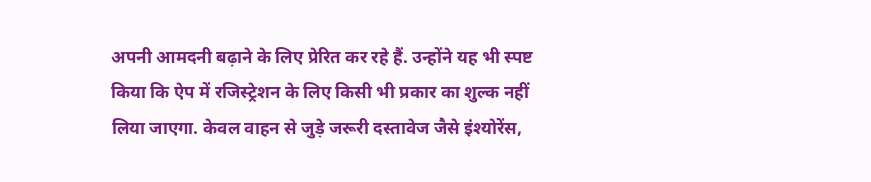अपनी आमदनी बढ़ाने के लिए प्रेरित कर रहे हैं. उन्होंने यह भी स्पष्ट किया कि ऐप में रजिस्ट्रेशन के लिए किसी भी प्रकार का शुल्क नहीं लिया जाएगा. केवल वाहन से जुड़े जरूरी दस्तावेज जैसे इंश्योरेंस,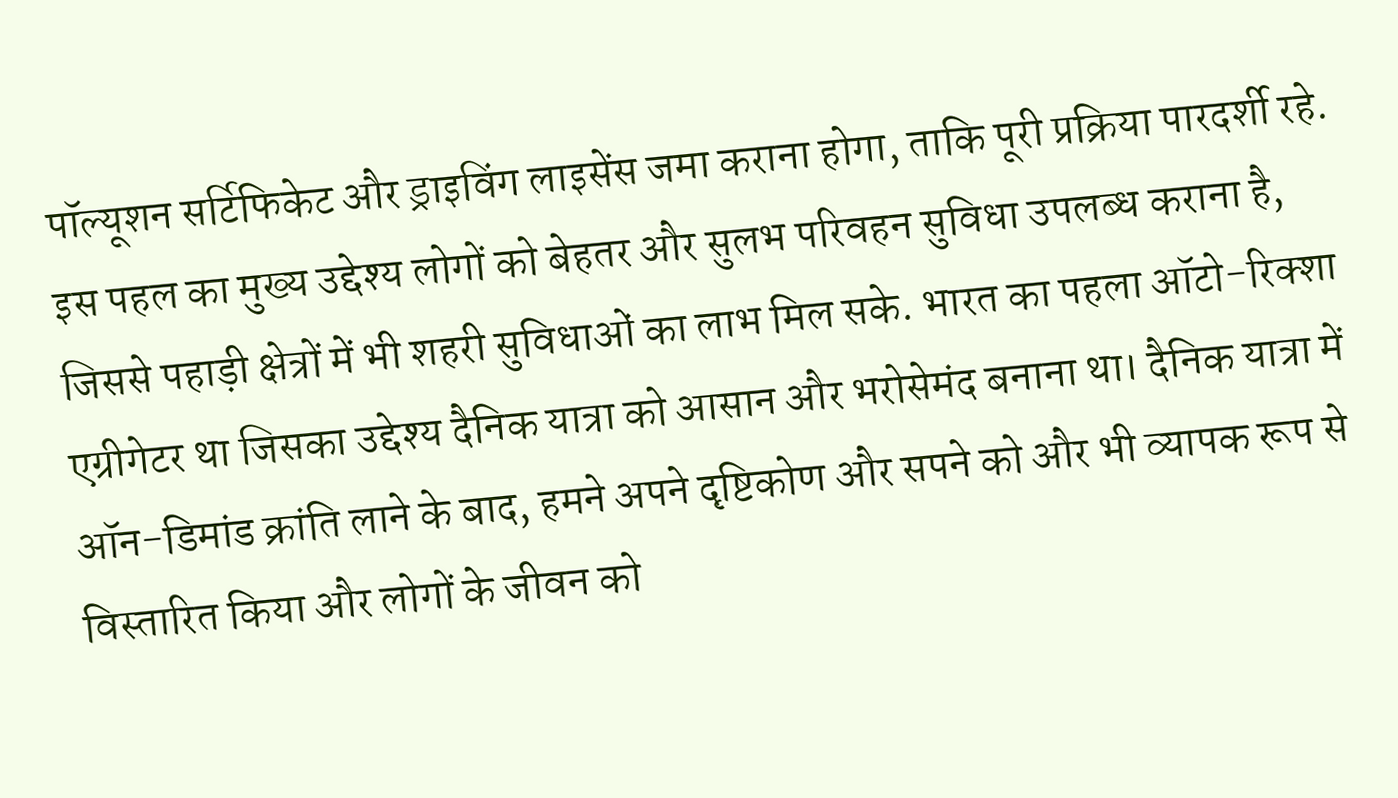पॉल्यूशन सर्टिफिकेट और ड्राइविंग लाइसेंस जमा कराना होगा, ताकि पूरी प्रक्रिया पारदर्शी रहे. इस पहल का मुख्य उद्देश्य लोगों को बेहतर और सुलभ परिवहन सुविधा उपलब्ध कराना है, जिससे पहाड़ी क्षेत्रों में भी शहरी सुविधाओं का लाभ मिल सके. भारत का पहला ऑटो-रिक्शा एग्रीगेटर था जिसका उद्देश्य दैनिक यात्रा को आसान और भरोसेमंद बनाना था। दैनिक यात्रा में ऑन-डिमांड क्रांति लाने के बाद, हमने अपने दृष्टिकोण और सपने को और भी व्यापक रूप से विस्तारित किया और लोगों के जीवन को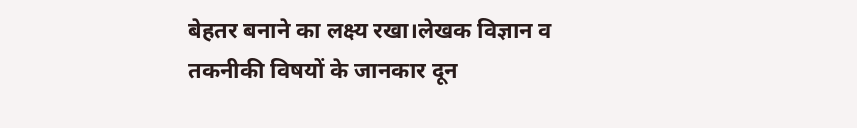बेहतर बनाने का लक्ष्य रखा।लेखक विज्ञान व तकनीकी विषयों के जानकार दून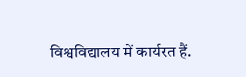विश्वविद्यालय में कार्यरत हैं.